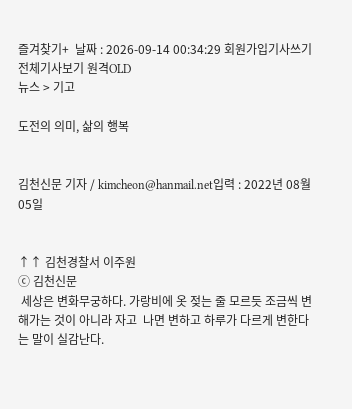즐겨찾기+  날짜 : 2026-09-14 00:34:29 회원가입기사쓰기전체기사보기 원격OLD
뉴스 > 기고

도전의 의미, 삶의 행복


김천신문 기자 / kimcheon@hanmail.net입력 : 2022년 08월 05일


↑↑ 김천경찰서 이주원
ⓒ 김천신문
 세상은 변화무궁하다. 가랑비에 옷 젖는 줄 모르듯 조금씩 변해가는 것이 아니라 자고  나면 변하고 하루가 다르게 변한다는 말이 실감난다.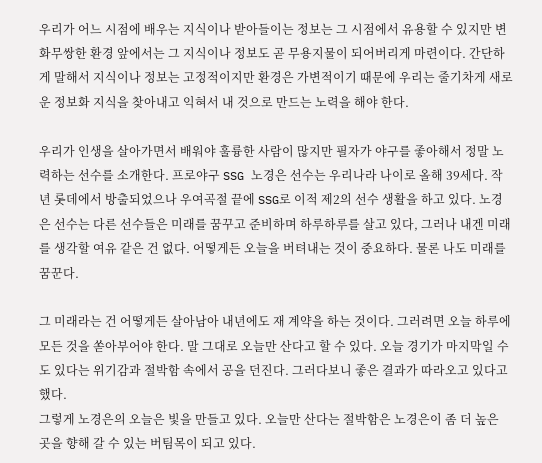우리가 어느 시점에 배우는 지식이나 받아들이는 정보는 그 시점에서 유용할 수 있지만 변화무쌍한 환경 앞에서는 그 지식이나 정보도 곧 무용지물이 되어버리게 마련이다. 간단하게 말해서 지식이나 정보는 고정적이지만 환경은 가변적이기 때문에 우리는 줄기차게 새로운 정보화 지식을 찾아내고 익혀서 내 것으로 만드는 노력을 해야 한다.

우리가 인생을 살아가면서 배워야 훌륭한 사람이 많지만 필자가 야구를 좋아해서 정말 노력하는 선수를 소개한다. 프로야구 SSG 노경은 선수는 우리나라 나이로 올해 39세다. 작년 롯데에서 방출되었으나 우여곡절 끝에 SSG로 이적 제2의 선수 생활을 하고 있다. 노경은 선수는 다른 선수들은 미래를 꿈꾸고 준비하며 하루하루를 살고 있다, 그러나 내겐 미래를 생각할 여유 같은 건 없다. 어떻게든 오늘을 버텨내는 것이 중요하다. 물론 나도 미래를 꿈꾼다.

그 미래라는 건 어떻게든 살아남아 내년에도 재 계약을 하는 것이다. 그러려면 오늘 하루에 모든 것을 쏟아부어야 한다. 말 그대로 오늘만 산다고 할 수 있다. 오늘 경기가 마지막일 수도 있다는 위기감과 절박함 속에서 공을 던진다. 그러다보니 좋은 결과가 따라오고 있다고 했다.
그렇게 노경은의 오늘은 빛을 만들고 있다. 오늘만 산다는 절박함은 노경은이 좀 더 높은 곳을 향해 갈 수 있는 버팀목이 되고 있다.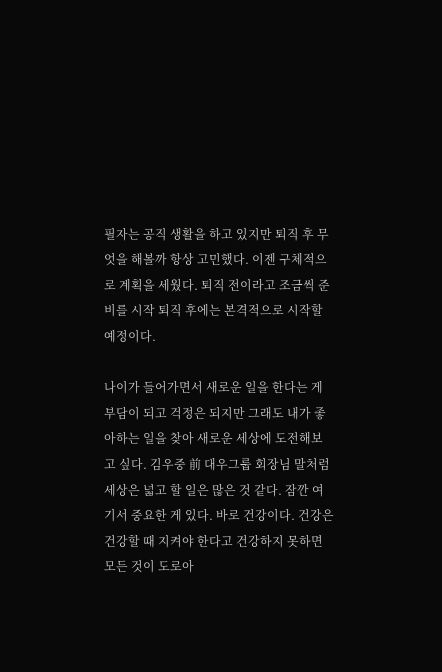필자는 공직 생활을 하고 있지만 퇴직 후 무엇을 해볼까 항상 고민했다. 이젠 구체적으로 계획을 세웠다. 퇴직 전이라고 조금씩 준비를 시작 퇴직 후에는 본격적으로 시작할 예정이다.

나이가 들어가면서 새로운 일을 한다는 게 부담이 되고 걱정은 되지만 그래도 내가 좋아하는 일을 찾아 새로운 세상에 도전해보고 싶다. 김우중 前 대우그룹 회장님 말처럼 세상은 넓고 할 일은 많은 것 같다. 잠깐 여기서 중요한 게 있다. 바로 건강이다. 건강은 건강할 때 지켜야 한다고 건강하지 못하면 모든 것이 도로아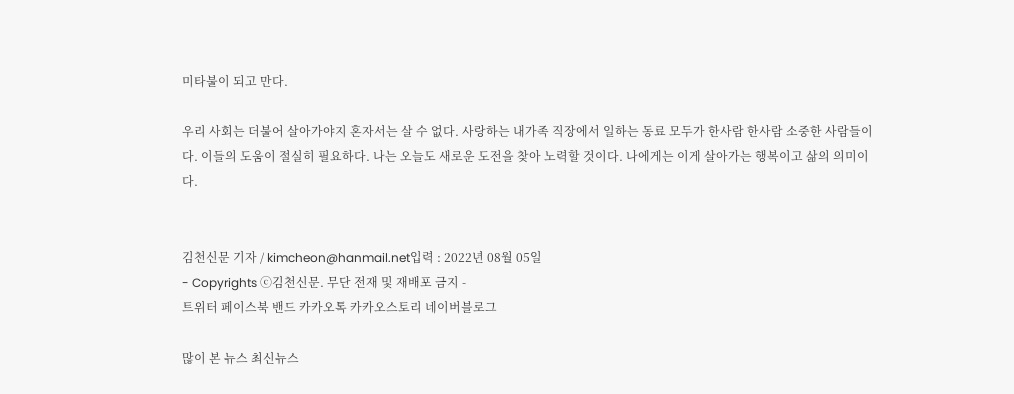미타불이 되고 만다.

우리 사회는 더불어 살아가야지 혼자서는 살 수 없다. 사랑하는 내가족 직장에서 일하는 동료 모두가 한사람 한사람 소중한 사람들이다. 이들의 도움이 절실히 필요하다. 나는 오늘도 새로운 도전을 찾아 노력할 것이다. 나에게는 이게 살아가는 행복이고 삶의 의미이다.


김천신문 기자 / kimcheon@hanmail.net입력 : 2022년 08월 05일
- Copyrights ⓒ김천신문. 무단 전재 및 재배포 금지 -
트위터 페이스북 밴드 카카오톡 카카오스토리 네이버블로그

많이 본 뉴스 최신뉴스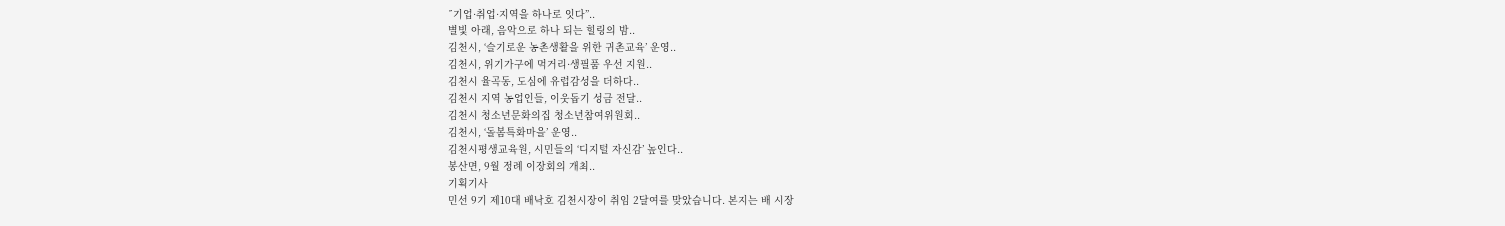˝기업·취업·지역을 하나로 잇다”..
별빛 아래, 음악으로 하나 되는 힐링의 밤..
김천시, ‘슬기로운 농촌생활을 위한 귀촌교육’ 운영..
김천시, 위기가구에 먹거리·생필품 우선 지원..
김천시 율곡동, 도심에 유럽감성을 더하다..
김천시 지역 농업인들, 이웃돕기 성금 전달..
김천시 청소년문화의집 청소년참여위원회..
김천시, ‘돌봄특화마을’ 운영..
김천시평생교육원, 시민들의 ‘디지털 자신감’ 높인다..
봉산면, 9월 정례 이장회의 개최..
기획기사
민선 9기 제10대 배낙호 김천시장이 취임 2달여를 맞았습니다. 본지는 배 시장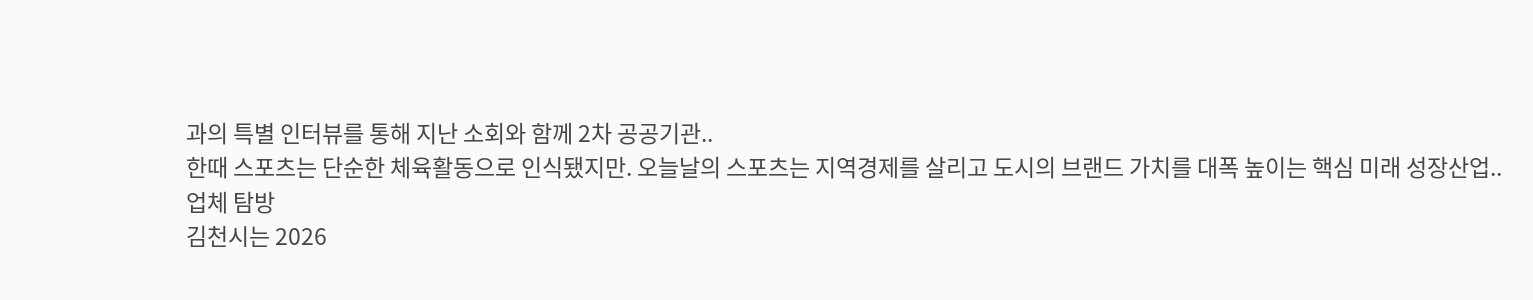과의 특별 인터뷰를 통해 지난 소회와 함께 2차 공공기관..
한때 스포츠는 단순한 체육활동으로 인식됐지만. 오늘날의 스포츠는 지역경제를 살리고 도시의 브랜드 가치를 대폭 높이는 핵심 미래 성장산업..
업체 탐방
김천시는 2026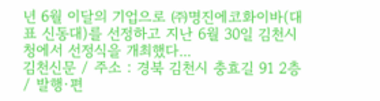년 6월 이달의 기업으로 ㈜명진에코화이바(대표 신동대)를 선정하고 지난 6월 30일 김천시청에서 선정식을 개최했다...
김천신문 / 주소 : 경북 김천시 충효길 91 2층 / 발행·편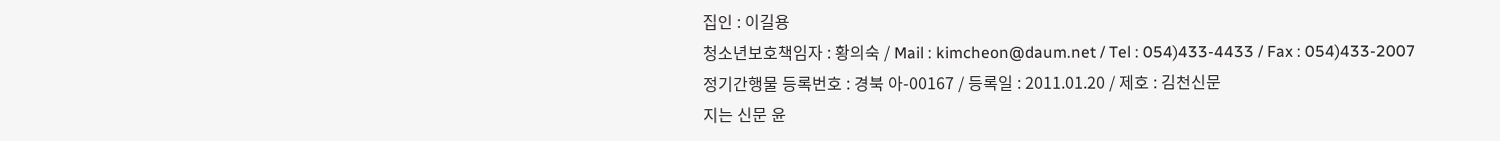집인 : 이길용
청소년보호책임자 : 황의숙 / Mail : kimcheon@daum.net / Tel : 054)433-4433 / Fax : 054)433-2007
정기간행물 등록번호 : 경북 아-00167 / 등록일 : 2011.01.20 / 제호 : 김천신문
지는 신문 윤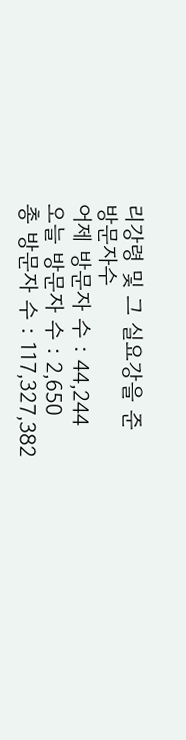리강령 및 그 실요강을 준
방문자수
어제 방문자 수 : 44,244
오늘 방문자 수 : 2,650
총 방문자 수 : 117,327,382